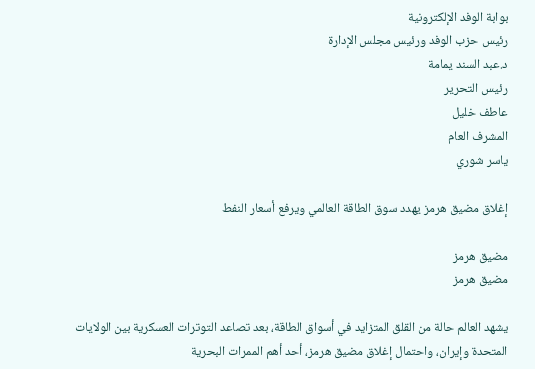بوابة الوفد الإلكترونية
رئيس حزب الوفد ورئيس مجلس الإدارة
د.عبد السند يمامة
رئيس التحرير
عاطف خليل
المشرف العام
ياسر شوري

إغلاق مضيق هرمز يهدد سوق الطاقة العالمي ويرفع أسعار النفط

مضيق هرمز
مضيق هرمز

يشهد العالم حالة من القلق المتزايد في أسواق الطاقة، بعد تصاعد التوترات العسكرية بين الولايات المتحدة وإيران، واحتمال إغلاق مضيق هرمز، أحد أهم الممرات البحرية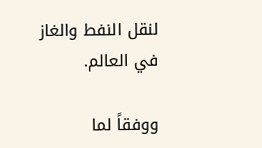لنقل النفط والغاز في العالم.

ووفقاً لما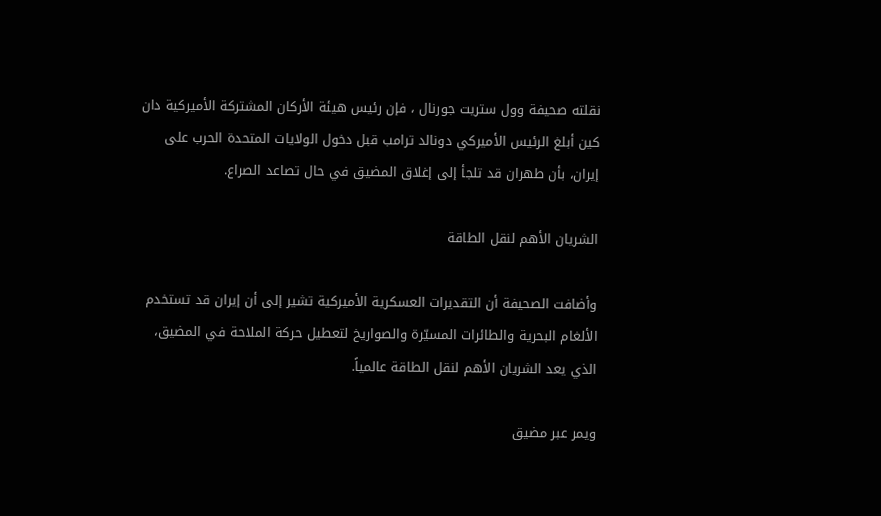نقلته صحيفة وول ستريت جورنال ، فإن رئيس هيئة الأركان المشتركة الأميركية دان كين أبلغ الرئيس الأميركي دونالد ترامب قبل دخول الولايات المتحدة الحرب على إيران، بأن طهران قد تلجأ إلى إغلاق المضيق في حال تصاعد الصراع.

الشريان الأهم لنقل الطاقة

وأضافت الصحيفة أن التقديرات العسكرية الأميركية تشير إلى أن إيران قد تستخدم الألغام البحرية والطائرات المسيّرة والصواريخ لتعطيل حركة الملاحة في المضيق، الذي يعد الشريان الأهم لنقل الطاقة عالمياً.

ويمر عبر مضيق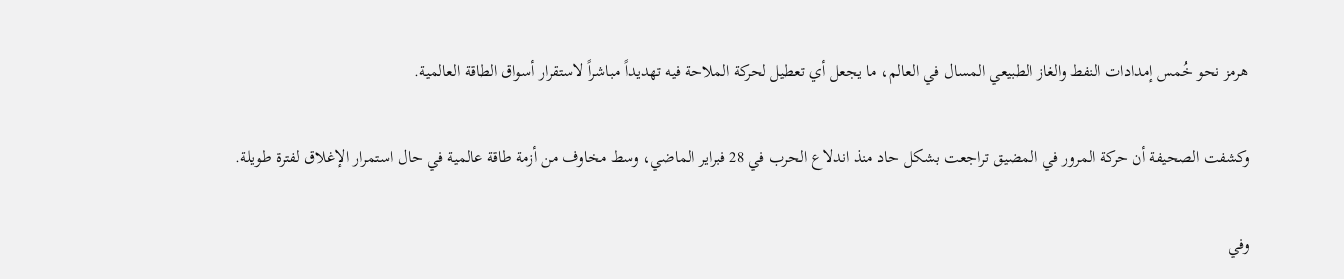هرمز نحو خُمس إمدادات النفط والغاز الطبيعي المسال في العالم، ما يجعل أي تعطيل لحركة الملاحة فيه تهديداً مباشراً لاستقرار أسواق الطاقة العالمية.

وكشفت الصحيفة أن حركة المرور في المضيق تراجعت بشكل حاد منذ اندلاع الحرب في 28 فبراير الماضي، وسط مخاوف من أزمة طاقة عالمية في حال استمرار الإغلاق لفترة طويلة.

وفي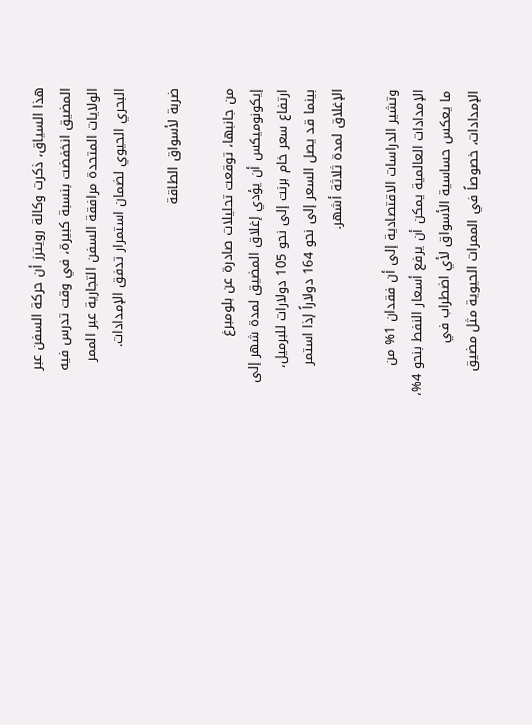هذا السياق، ذكرت وكالة رويترز أن حركة السفن عبر المضيق انخفضت بنسبة كبيرة، في وقت تدرس فيه الولايات المتحدة مرافقة السفن التجارية عبر الممر البحري الحيوي لضمان استمرار تدفق الإمدادات.

ضربة لأسواق الطاقة

من جانبها، توقعت تحليلات صادرة عن بلومبرغ إيكونوميكس أن يؤدي إغلاق المضيق لمدة شهر إلى ارتفاع سعر خام برنت إلى نحو 105 دولارات للبرميل، بينما قد يصل السعر إلى نحو 164 دولاراً إذا استمر الإغلاق لمدة ثلاثة أشهر.

وتشير الدراسات الاقتصادية إلى أن فقدان 1% من الإمدادات العالمية يمكن أن يرفع أسعار النفط بنحو 4%، ما يعكس حساسية الأسواق لأي اضطراب في الإمدادات، خصوصاً في الممرات الحيوية مثل مضيق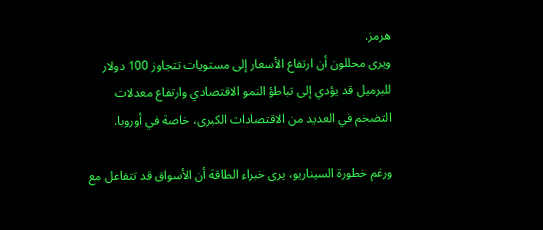هرمز.
ويرى محللون أن ارتفاع الأسعار إلى مستويات تتجاوز 100 دولار للبرميل قد يؤدي إلى تباطؤ النمو الاقتصادي وارتفاع معدلات التضخم في العديد من الاقتصادات الكبرى، خاصة في أوروبا.

ورغم خطورة السيناريو، يرى خبراء الطاقة أن الأسواق قد تتفاعل مع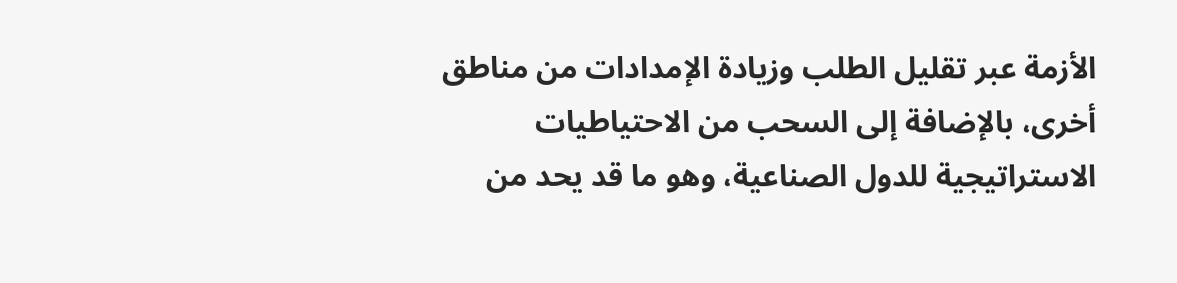الأزمة عبر تقليل الطلب وزيادة الإمدادات من مناطق أخرى، بالإضافة إلى السحب من الاحتياطيات الاستراتيجية للدول الصناعية، وهو ما قد يحد من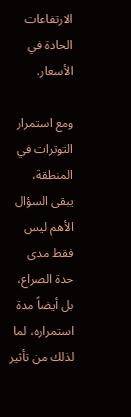الارتفاعات الحادة في الأسعار.

ومع استمرار التوترات في المنطقة، يبقى السؤال الأهم ليس فقط مدى حدة الصراع، بل أيضاً مدة استمراره، لما لذلك من تأثير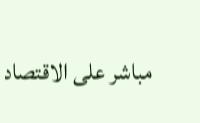مباشر على الاقتصاد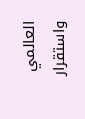العالمي واستقرار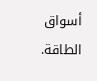أسواق الطاقة.